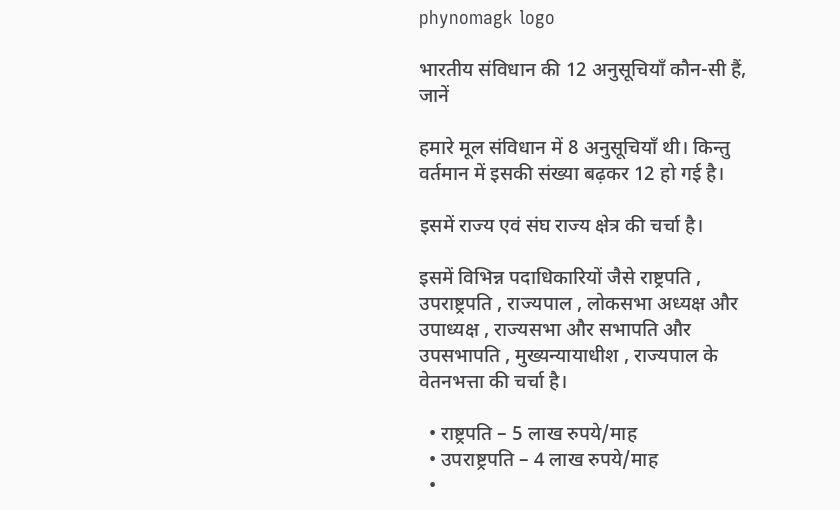phynomagk logo

भारतीय संविधान की 12 अनुसूचियाँ कौन-सी हैं, जानें

हमारे मूल संविधान में 8 अनुसूचियाँ थी। किन्तु वर्तमान में इसकी संख्या बढ़कर 12 हो गई है।

इसमें राज्य एवं संघ राज्य क्षेत्र की चर्चा है।

इसमें विभिन्न पदाधिकारियों जैसे राष्ट्रपति , उपराष्ट्रपति , राज्यपाल , लोकसभा अध्यक्ष और उपाध्यक्ष , राज्यसभा और सभापति और उपसभापति , मुख्यन्यायाधीश , राज्यपाल के वेतनभत्ता की चर्चा है।

  • राष्ट्रपति – 5 लाख रुपये/माह
  • उपराष्ट्रपति – 4 लाख रुपये/माह
  •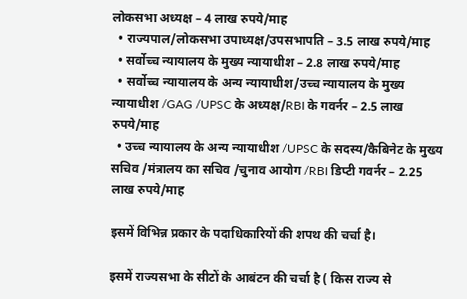लोकसभा अध्यक्ष – 4 लाख रुपये/माह
  • राज्यपाल/लोकसभा उपाध्यक्ष/उपसभापति – 3.5 लाख रुपये/माह
  • सर्वोच्च न्यायालय के मुख्य न्यायाधीश – 2.8 लाख रुपये/माह
  • सर्वोच्च न्यायालय के अन्य न्यायाधीश/उच्च न्यायालय के मुख्य न्यायाधीश /GAG /UPSC के अध्यक्ष/RBI के गवर्नर – 2.5 लाख रुपये/माह
  • उच्च न्यायालय के अन्य न्यायाधीश /UPSC के सदस्य/कैबिनेट के मुख्य सचिव /मंत्रालय का सचिव /चुनाव आयोग /RBI डिप्टी गवर्नर – 2.25 लाख रुपये/माह

इसमें विभिन्न प्रकार के पदाधिकारियों की शपथ की चर्चा है।

इसमें राज्यसभा के सीटों के आबंटन की चर्चा है ( किस राज्य से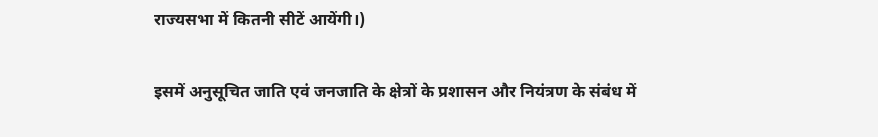राज्यसभा में कितनी सीटें आयेंगी।)

इसमें अनुसूचित जाति एवं जनजाति के क्षेत्रों के प्रशासन और नियंत्रण के संबंध में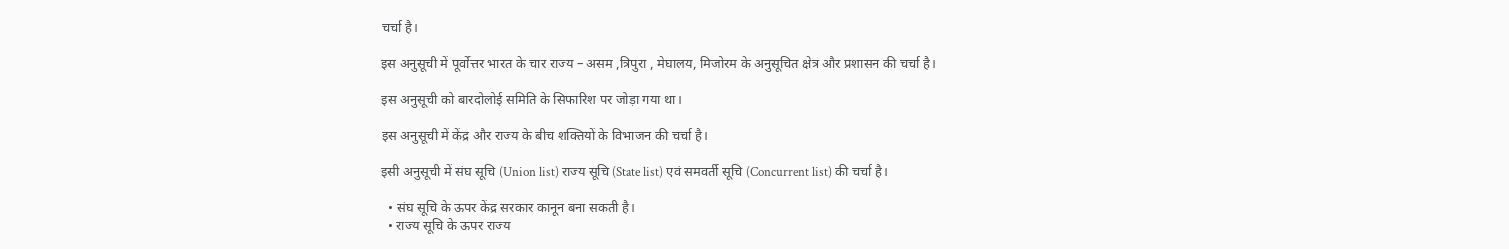चर्चा है।

इस अनुसूची में पूर्वोत्तर भारत के चार राज्य – असम ,त्रिपुरा , मेघालय, मिजोरम के अनुसूचित क्षेत्र और प्रशासन की चर्चा है।

इस अनुसूची को बारदोलोई समिति के सिफारिश पर जोड़ा गया था।

इस अनुसूची में केंद्र और राज्य के बीच शक्तियों के विभाजन की चर्चा है।

इसी अनुसूची में संघ सूचि (Union list) राज्य सूचि (State list) एवं समवर्ती सूचि (Concurrent list) की चर्चा है।

  • संघ सूचि के ऊपर केंद्र सरकार कानून बना सकती है।
  • राज्य सूचि के ऊपर राज्य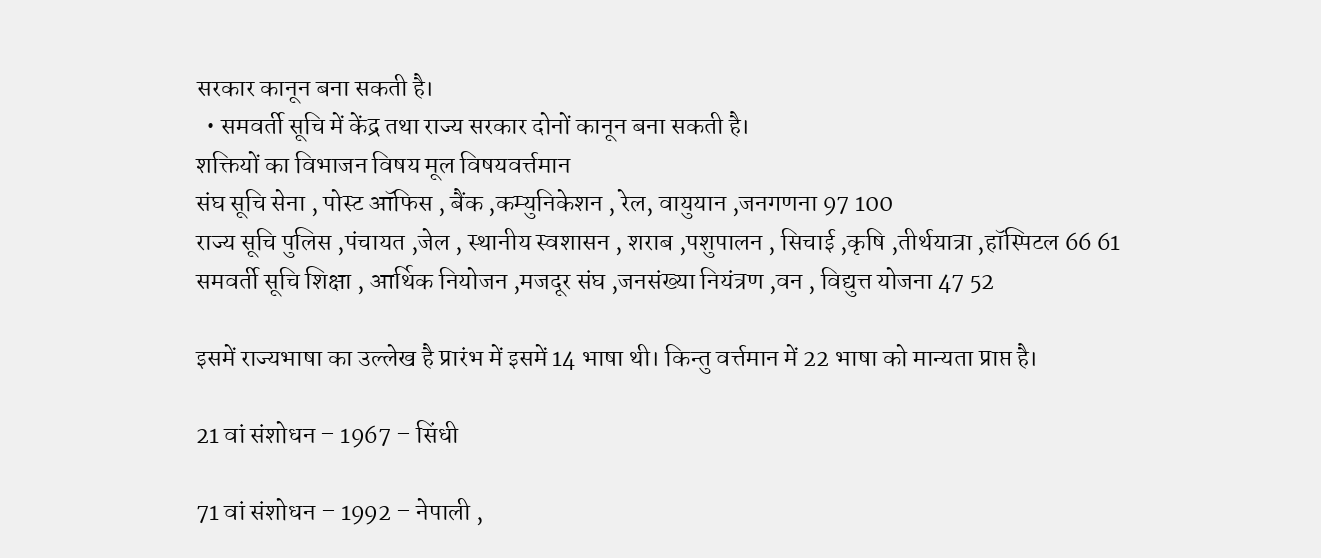सरकार कानून बना सकती है।
  • समवर्ती सूचि में केंद्र तथा राज्य सरकार दोनों कानून बना सकती है।
शक्तियों का विभाजन विषय मूल विषयवर्त्तमान
संघ सूचि सेना , पोस्ट ऑफिस , बैंक ,कम्युनिकेशन , रेल, वायुयान ,जनगणना 97 100
राज्य सूचि पुलिस ,पंचायत ,जेल , स्थानीय स्वशासन , शराब ,पशुपालन , सिचाई ,कृषि ,तीर्थयात्रा ,हॉस्पिटल 66 61
समवर्ती सूचि शिक्षा , आर्थिक नियोजन ,मजदूर संघ ,जनसंख्या नियंत्रण ,वन , विद्युत्त योजना 47 52

इसमें राज्यभाषा का उल्लेख है प्रारंभ में इसमें 14 भाषा थी। किन्तु वर्त्तमान में 22 भाषा को मान्यता प्राप्त है।

21 वां संशोधन – 1967 – सिंधी

71 वां संशोधन – 1992 – नेपाली ,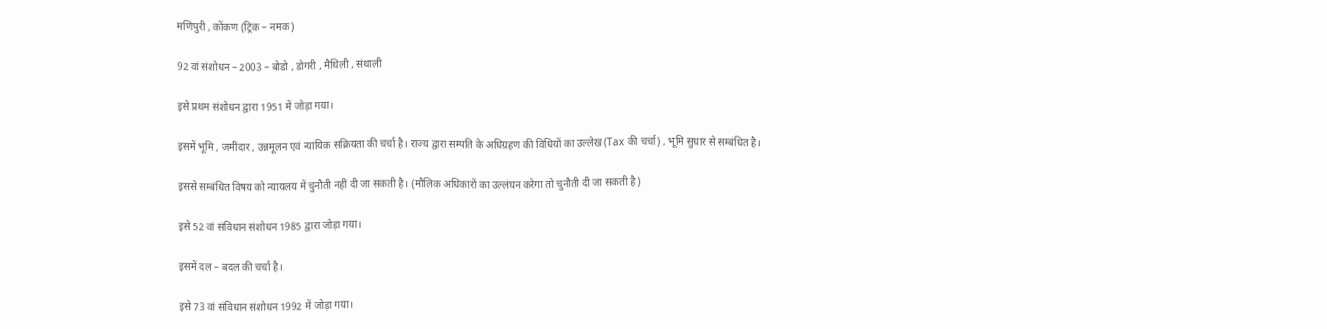मणिपुरी , कोंकण (ट्रिक – नमक)

92 वां संशोधन – 2003 – बोडो , डोगरी , मैथिली , संथाली

इसे प्रथम संशोधन द्वारा 1951 में जोड़ा गया।

इसमें भूमि , जमींदार , उन्नमूलन एवं न्यायिक सक्रियता की चर्चा है। राज्य द्वारा सम्पति के अधिग्रहण की विधियों का उल्लेख (Tax की चर्चा) , भूमि सुधार से सम्बंधित है।

इससे सम्बंधित विषय को न्यायलय में चुनौती नहीं दी जा सकती है। (मौलिक अधिकारों का उल्लंघन करेगा तो चुनौती दी जा सकती है)

इसे 52 वां संविधान संशोधन 1985 द्वारा जोड़ा गया।

इसमें दल – बदल की चर्चा है।

इसे 73 वां संविधान संशोधन 1992 में जोड़ा गया।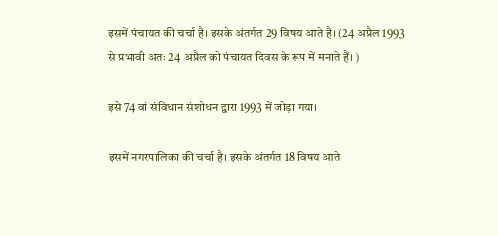इसमें पंचायत की चर्चा है। इसके अंतर्गत 29 विषय आते है। (24 अप्रैल 1993 से प्रभावी अतः 24 अप्रैल को पंचायत दिवस के रूप में मनाते हैं। )

इसे 74 वां संविधान संशोधन द्वारा 1993 में जोड़ा गया।

इसमें नगरपालिका की चर्चा है। इसके अंतर्गत 18 विषय आते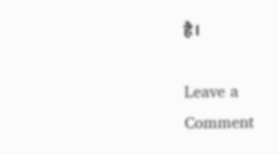है।

Leave a Comment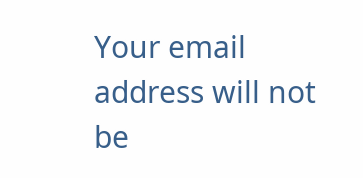Your email address will not be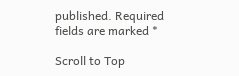published. Required fields are marked *

Scroll to Top